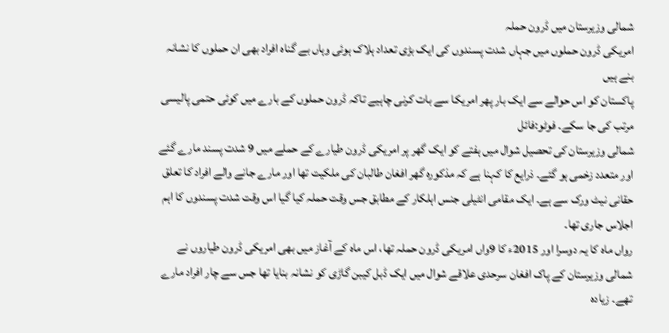شمالی وزیرستان میں ڈرون حملہ
امریکی ڈرون حملوں میں جہاں شدت پسندوں کی ایک بڑی تعداد ہلاک ہوئی وہاں بے گناہ افراد بھی ان حملوں کا نشانہ بنے ہیں
پاکستان کو اس حوالے سے ایک بار پھر امریکا سے بات کرنی چاہیے تاکہ ڈرون حملوں کے بارے میں کوئی حتمی پالیسی مرتب کی جا سکے۔ فوٹو:فائل
شمالی وزیرستان کی تحصیل شوال میں ہفتے کو ایک گھر پر امریکی ڈرون طیارے کے حملے میں 9 شدت پسند مارے گئے اور متعدد زخمی ہو گئے۔ ذرایع کا کہنا ہے کہ مذکورہ گھر افغان طالبان کی ملکیت تھا اور مارے جانے والے افراد کا تعلق حقانی نیٹ ورک سے ہے۔ ایک مقامی انٹیلی جنس اہلکار کے مطابق جس وقت حملہ کیا گیا اس وقت شدت پسندوں کا اہم اجلاس جاری تھا۔
رواں ماہ کا یہ دوسرا اور 2015ء کا 9واں امریکی ڈرون حملہ تھا، اس ماہ کے آغاز میں بھی امریکی ڈرون طیاروں نے شمالی وزیرستان کے پاک افغان سرحدی علاقے شوال میں ایک ڈبل کیبن گاڑی کو نشانہ بنایا تھا جس سے چار افراد مارے تھے۔ زیادہ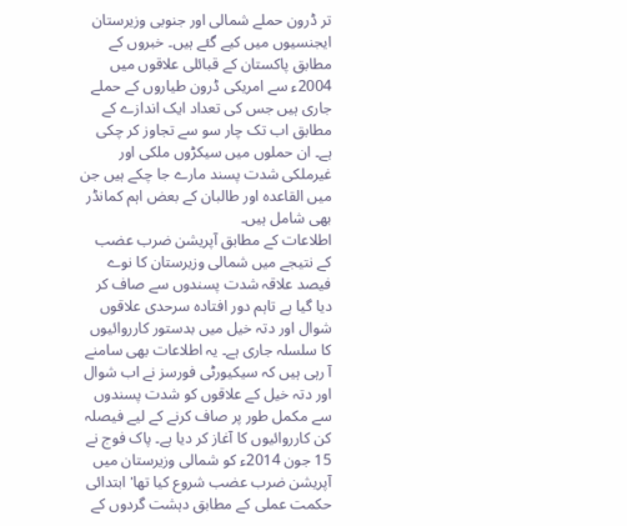تر ڈرون حملے شمالی اور جنوبی وزیرستان ایجنسیوں میں کیے گئے ہیں۔ خبروں کے مطابق پاکستان کے قبائلی علاقوں میں 2004ء سے امریکی ڈرون طیاروں کے حملے جاری ہیں جس کی تعداد ایک اندازے کے مطابق اب تک چار سو سے تجاوز کر چکی ہے۔ ان حملوں میں سیکڑوں ملکی اور غیرملکی شدت پسند مارے جا چکے ہیں جن میں القاعدہ اور طالبان کے بعض اہم کمانڈر بھی شامل ہیں۔
اطلاعات کے مطابق آپریشن ضرب عضب کے نتیجے میں شمالی وزیرستان کا نوے فیصد علاقہ شدت پسندوں سے صاف کر دیا گیا ہے تاہم دور افتادہ سرحدی علاقوں شوال اور دتہ خیل میں بدستور کارروائیوں کا سلسلہ جاری ہے۔ یہ اطلاعات بھی سامنے آ رہی ہیں کہ سیکیورٹی فورسز نے اب شوال اور دتہ خیل کے علاقوں کو شدت پسندوں سے مکمل طور پر صاف کرنے کے لیے فیصلہ کن کارروائیوں کا آغاز کر دیا ہے۔ پاک فوج نے 15 جون 2014ء کو شمالی وزیرستان میں آپریشن ضرب عضب شروع کیا تھا' ابتدائی حکمت عملی کے مطابق دہشت گردوں کے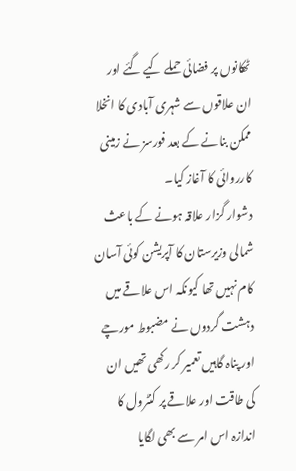ٹھکانوں پر فضائی حملے کیے گئے اور ان علاقوں سے شہری آبادی کا انخلا ممکن بنانے کے بعد فورسز نے زمینی کارروائی کا آغاز کیا۔
دشوار گزار علاقہ ہونے کے باعث شمالی وزیرستان کا آپریشن کوئی آسان کام نہیں تھا کیونکہ اس علاقے میں دہشت گردوں نے مضبوط مورچے اور پناہ گاہیں تعمیر کر رکھی تھیں ان کی طاقت اور علاقے پر کنٹرول کا اندازہ اس امر سے بھی لگایا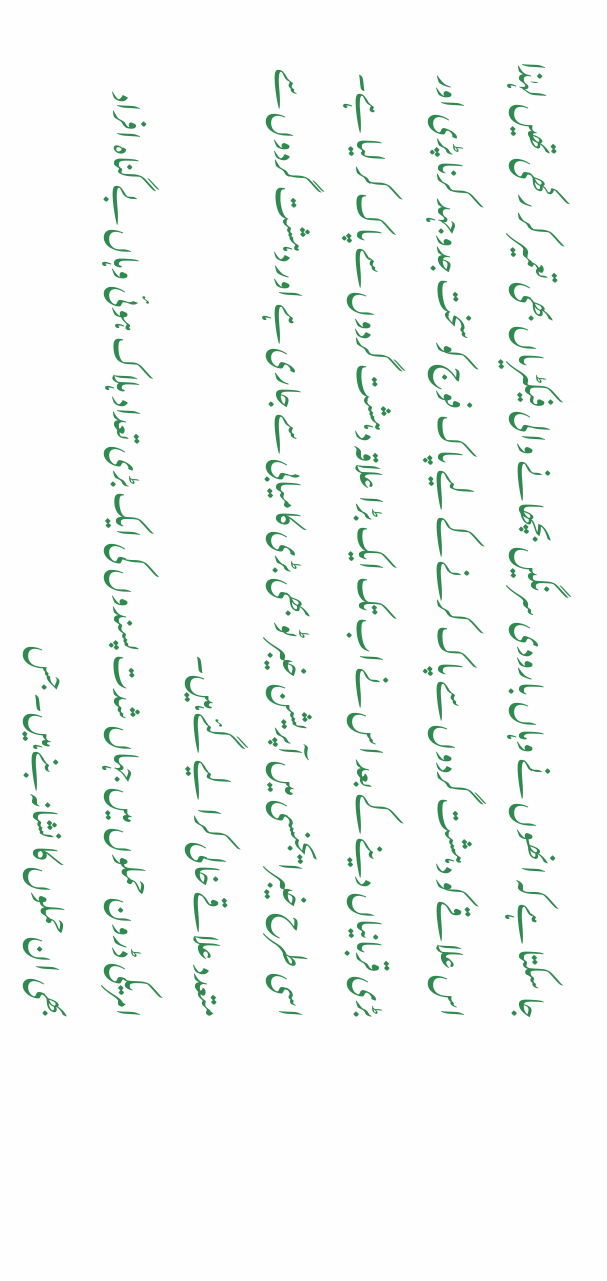جا سکتا ہے کہ انھوں نے وہاں بارودی سرنگیں بچھانے والی فیکٹریاں بھی تعمیر کر رکھی تھیں لہٰذا اس علاقے کو دہشت گردوں سے پاک کرنے کے لیے پاک فوج کو سخت جدوجہد کرنا پڑی اور بڑی قربانیاں دینے کے بعد اس نے اب تک ایک بڑا علاقہ دہشت گردوں سے پاک کر لیا ہے۔ اسی طرح خیبرایجنسی میں آپریشن خیبر ٹو بھی بڑی کامیابی سے جاری ہے اور دہشت گردوں سے متعدد علاقے خالی کرا لیے گئے ہیں۔
امریکی ڈرون حملوں میں جہاں شدت پسندوں کی ایک بڑی تعداد ہلاک ہوئی وہاں بے گناہ افراد بھی ان حملوں کا نشانہ بنے ہیں۔ جس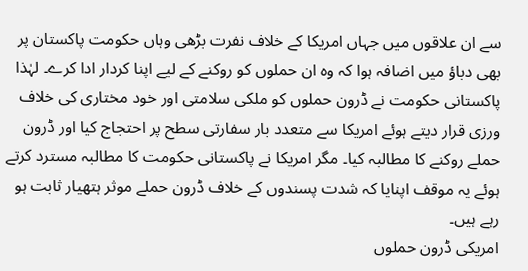سے ان علاقوں میں جہاں امریکا کے خلاف نفرت بڑھی وہاں حکومت پاکستان پر بھی دباؤ میں اضافہ ہوا کہ وہ ان حملوں کو روکنے کے لیے اپنا کردار ادا کرے۔ لہٰذا پاکستانی حکومت نے ڈرون حملوں کو ملکی سلامتی اور خود مختاری کی خلاف ورزی قرار دیتے ہوئے امریکا سے متعدد بار سفارتی سطح پر احتجاج کیا اور ڈرون حملے روکنے کا مطالبہ کیا۔ مگر امریکا نے پاکستانی حکومت کا مطالبہ مسترد کرتے ہوئے یہ موقف اپنایا کہ شدت پسندوں کے خلاف ڈرون حملے موثر ہتھیار ثابت ہو رہے ہیں۔
امریکی ڈرون حملوں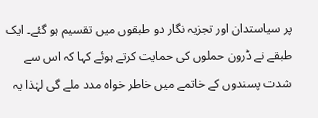پر سیاستدان اور تجزیہ نگار دو طبقوں میں تقسیم ہو گئے۔ ایک طبقے نے ڈرون حملوں کی حمایت کرتے ہوئے کہا کہ اس سے شدت پسندوں کے خاتمے میں خاطر خواہ مدد ملے گی لہٰذا یہ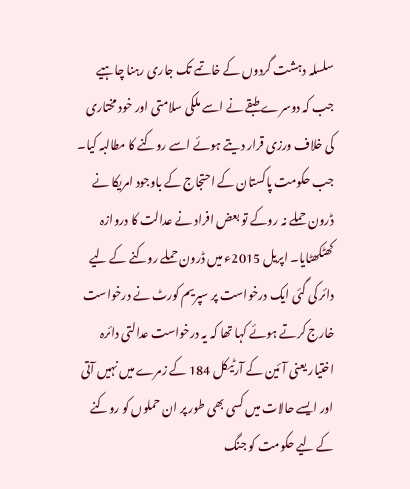سلسلہ دہشت گردوں کے خاتمے تک جاری رہنا چاہیے جب کہ دوسرے طبقے نے اسے ملکی سلامتی اور خود مختاری کی خلاف ورزی قرار دیتے ہوئے اسے روکنے کا مطالبہ کیا۔ جب حکومت پاکستان کے احتجاج کے باوجود امریکا نے ڈرون حملے نہ روکے تو بعض افراد نے عدالت کا دروازہ کھٹکھٹایا۔ اپریل 2015ء میں ڈرون حملے روکنے کے لیے دائر کی گئی ایک درخواست پر سپریم کورٹ نے درخواست خارج کرتے ہوئے کہا تھا کہ یہ درخواست عدالتی دائرہ اختیار یعنی آئین کے آرٹیکل 184 کے زمرے میں نہیں آتی اور ایسے حالات میں کسی بھی طور پر ان حملوں کو روکنے کے لیے حکومت کو جنگ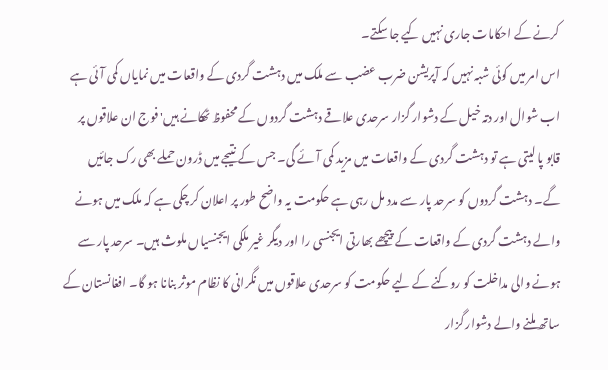کرنے کے احکامات جاری نہیں کیے جا سکتے۔
اس امر میں کوئی شبہ نہیں کہ آپریشن ضرب عضب سے ملک میں دہشت گردی کے واقعات میں نمایاں کمی آئی ہے اب شوال اور دتہ خیل کے دشوار گزار سرحدی علاقے دہشت گردوں کے محفوظ ٹھکانے ہیں' فوج ان علاقوں پر قابو پا لیتی ہے تو دہشت گردی کے واقعات میں مزید کمی آئے گی۔ جس کے نتیجے میں ڈرون حملے بھی رک جائیں گے۔ دہشت گردوں کو سرحد پار سے مدد مل رہی ہے حکومت یہ واضح طور پر اعلان کر چکی ہے کہ ملک میں ہونے والے دہشت گردی کے واقعات کے پیچھے بھارتی ایجنسی را اور دیگر غیر ملکی ایجنسیاں ملوث ہیں۔ سرحد پار سے ہونے والی مداخلت کو روکنے کے لیے حکومت کو سرحدی علاقوں میں نگرانی کا نظام موثر بنانا ہو گا۔ افغانستان کے ساتھ ملنے والے دشوار گزار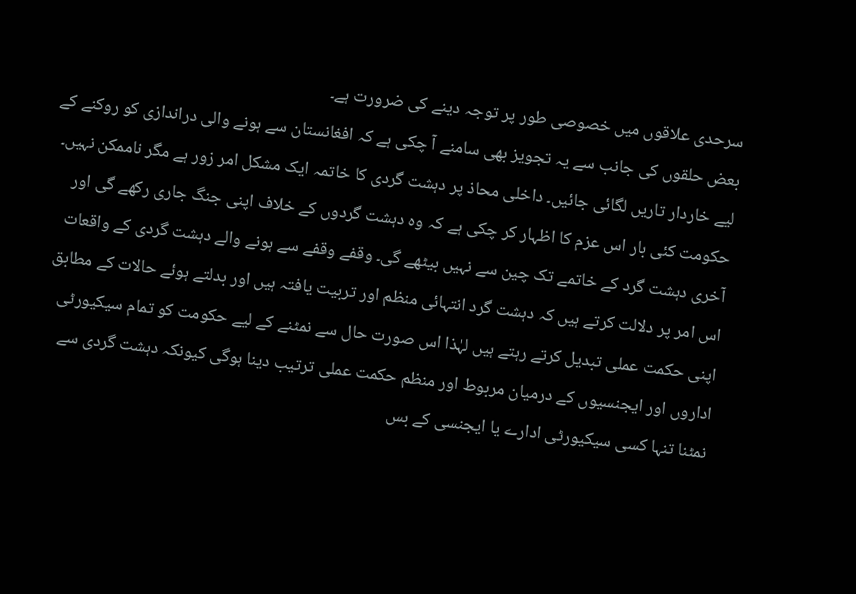سرحدی علاقوں میں خصوصی طور پر توجہ دینے کی ضرورت ہے۔
بعض حلقوں کی جانب سے یہ تجویز بھی سامنے آ چکی ہے کہ افغانستان سے ہونے والی دراندازی کو روکنے کے لیے خاردار تاریں لگائی جائیں۔ داخلی محاذ پر دہشت گردی کا خاتمہ ایک مشکل امر زور ہے مگر ناممکن نہیں۔ حکومت کئی بار اس عزم کا اظہار کر چکی ہے کہ وہ دہشت گردوں کے خلاف اپنی جنگ جاری رکھے گی اور آخری دہشت گرد کے خاتمے تک چین سے نہیں بیٹھے گی۔ وقفے وقفے سے ہونے والے دہشت گردی کے واقعات اس امر پر دلالت کرتے ہیں کہ دہشت گرد انتہائی منظم اور تربیت یافتہ ہیں اور بدلتے ہوئے حالات کے مطابق اپنی حکمت عملی تبدیل کرتے رہتے ہیں لہٰذا اس صورت حال سے نمٹنے کے لیے حکومت کو تمام سیکیورٹی اداروں اور ایجنسیوں کے درمیان مربوط اور منظم حکمت عملی ترتیب دینا ہوگی کیونکہ دہشت گردی سے نمٹنا تنہا کسی سیکیورٹی ادارے یا ایجنسی کے بس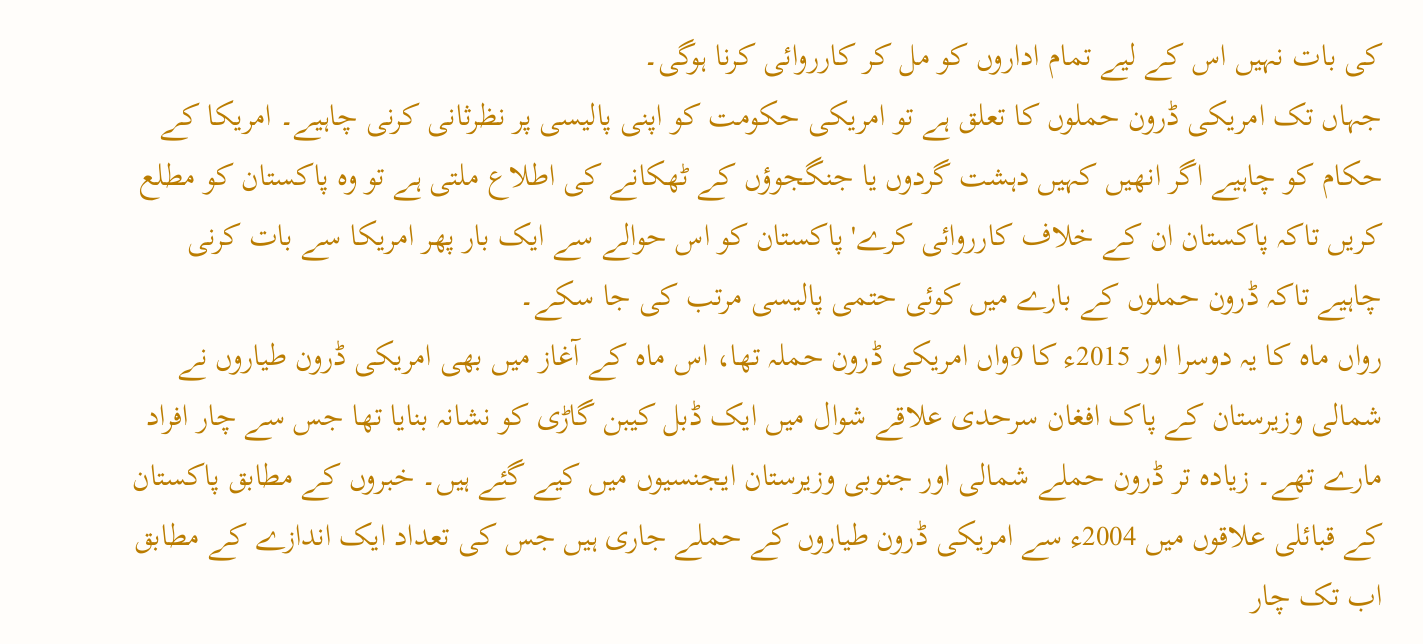کی بات نہیں اس کے لیے تمام اداروں کو مل کر کارروائی کرنا ہوگی۔
جہاں تک امریکی ڈرون حملوں کا تعلق ہے تو امریکی حکومت کو اپنی پالیسی پر نظرثانی کرنی چاہیے۔ امریکا کے حکام کو چاہیے اگر انھیں کہیں دہشت گردوں یا جنگجوؤں کے ٹھکانے کی اطلاع ملتی ہے تو وہ پاکستان کو مطلع کریں تاکہ پاکستان ان کے خلاف کارروائی کرے' پاکستان کو اس حوالے سے ایک بار پھر امریکا سے بات کرنی چاہیے تاکہ ڈرون حملوں کے بارے میں کوئی حتمی پالیسی مرتب کی جا سکے۔
رواں ماہ کا یہ دوسرا اور 2015ء کا 9واں امریکی ڈرون حملہ تھا، اس ماہ کے آغاز میں بھی امریکی ڈرون طیاروں نے شمالی وزیرستان کے پاک افغان سرحدی علاقے شوال میں ایک ڈبل کیبن گاڑی کو نشانہ بنایا تھا جس سے چار افراد مارے تھے۔ زیادہ تر ڈرون حملے شمالی اور جنوبی وزیرستان ایجنسیوں میں کیے گئے ہیں۔ خبروں کے مطابق پاکستان کے قبائلی علاقوں میں 2004ء سے امریکی ڈرون طیاروں کے حملے جاری ہیں جس کی تعداد ایک اندازے کے مطابق اب تک چار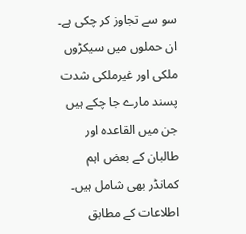سو سے تجاوز کر چکی ہے۔ ان حملوں میں سیکڑوں ملکی اور غیرملکی شدت پسند مارے جا چکے ہیں جن میں القاعدہ اور طالبان کے بعض اہم کمانڈر بھی شامل ہیں۔
اطلاعات کے مطابق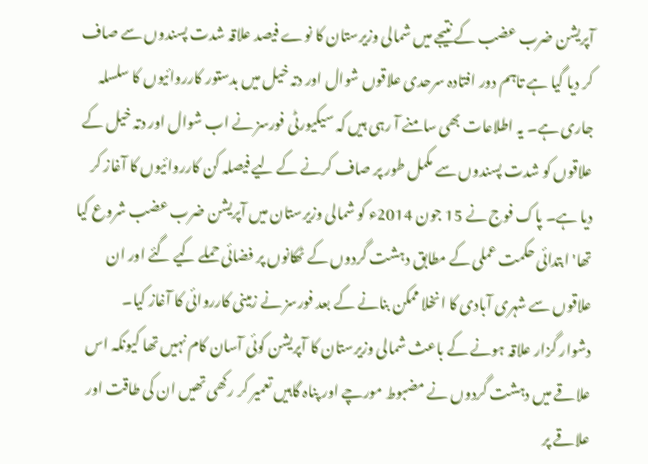آپریشن ضرب عضب کے نتیجے میں شمالی وزیرستان کا نوے فیصد علاقہ شدت پسندوں سے صاف کر دیا گیا ہے تاہم دور افتادہ سرحدی علاقوں شوال اور دتہ خیل میں بدستور کارروائیوں کا سلسلہ جاری ہے۔ یہ اطلاعات بھی سامنے آ رہی ہیں کہ سیکیورٹی فورسز نے اب شوال اور دتہ خیل کے علاقوں کو شدت پسندوں سے مکمل طور پر صاف کرنے کے لیے فیصلہ کن کارروائیوں کا آغاز کر دیا ہے۔ پاک فوج نے 15 جون 2014ء کو شمالی وزیرستان میں آپریشن ضرب عضب شروع کیا تھا' ابتدائی حکمت عملی کے مطابق دہشت گردوں کے ٹھکانوں پر فضائی حملے کیے گئے اور ان علاقوں سے شہری آبادی کا انخلا ممکن بنانے کے بعد فورسز نے زمینی کارروائی کا آغاز کیا۔
دشوار گزار علاقہ ہونے کے باعث شمالی وزیرستان کا آپریشن کوئی آسان کام نہیں تھا کیونکہ اس علاقے میں دہشت گردوں نے مضبوط مورچے اور پناہ گاہیں تعمیر کر رکھی تھیں ان کی طاقت اور علاقے پر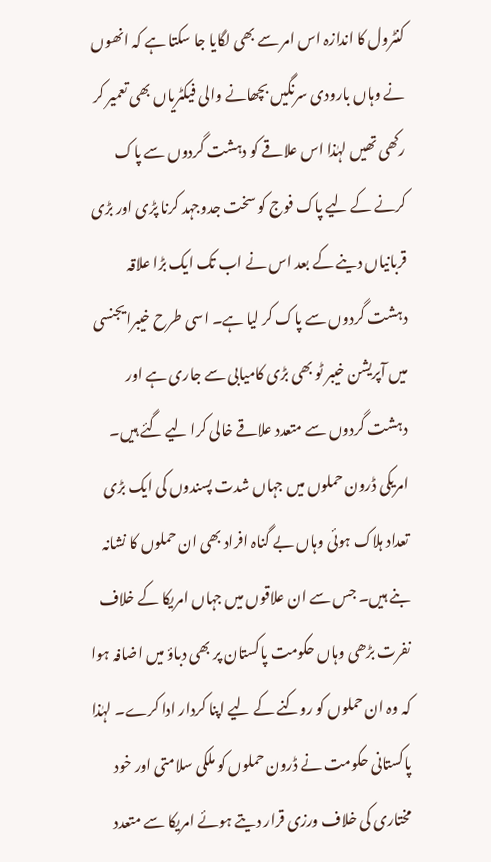کنٹرول کا اندازہ اس امر سے بھی لگایا جا سکتا ہے کہ انھوں نے وہاں بارودی سرنگیں بچھانے والی فیکٹریاں بھی تعمیر کر رکھی تھیں لہٰذا اس علاقے کو دہشت گردوں سے پاک کرنے کے لیے پاک فوج کو سخت جدوجہد کرنا پڑی اور بڑی قربانیاں دینے کے بعد اس نے اب تک ایک بڑا علاقہ دہشت گردوں سے پاک کر لیا ہے۔ اسی طرح خیبرایجنسی میں آپریشن خیبر ٹو بھی بڑی کامیابی سے جاری ہے اور دہشت گردوں سے متعدد علاقے خالی کرا لیے گئے ہیں۔
امریکی ڈرون حملوں میں جہاں شدت پسندوں کی ایک بڑی تعداد ہلاک ہوئی وہاں بے گناہ افراد بھی ان حملوں کا نشانہ بنے ہیں۔ جس سے ان علاقوں میں جہاں امریکا کے خلاف نفرت بڑھی وہاں حکومت پاکستان پر بھی دباؤ میں اضافہ ہوا کہ وہ ان حملوں کو روکنے کے لیے اپنا کردار ادا کرے۔ لہٰذا پاکستانی حکومت نے ڈرون حملوں کو ملکی سلامتی اور خود مختاری کی خلاف ورزی قرار دیتے ہوئے امریکا سے متعدد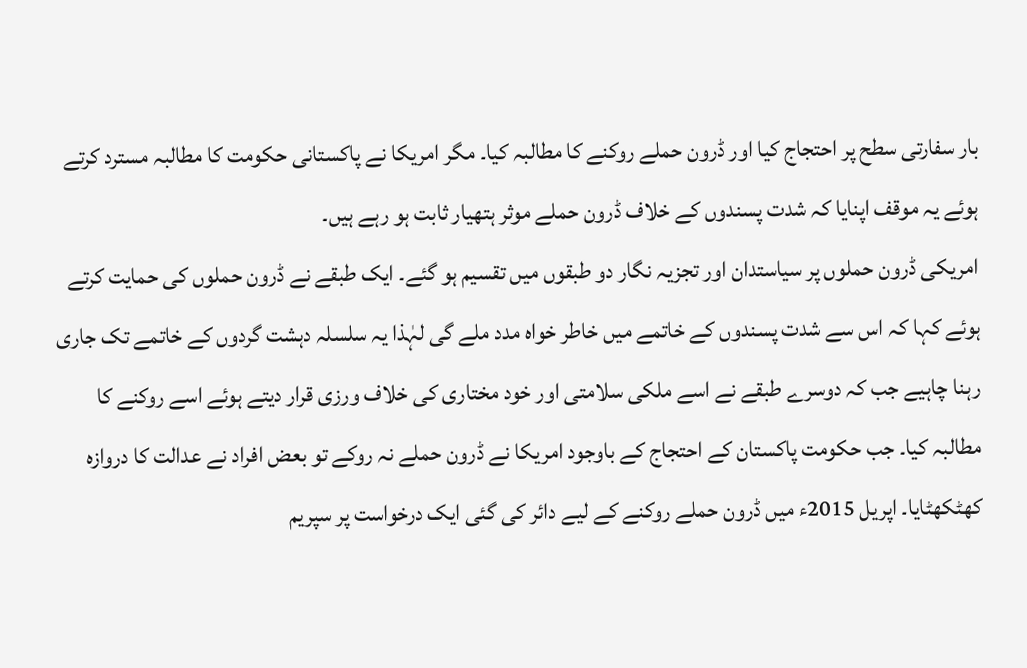بار سفارتی سطح پر احتجاج کیا اور ڈرون حملے روکنے کا مطالبہ کیا۔ مگر امریکا نے پاکستانی حکومت کا مطالبہ مسترد کرتے ہوئے یہ موقف اپنایا کہ شدت پسندوں کے خلاف ڈرون حملے موثر ہتھیار ثابت ہو رہے ہیں۔
امریکی ڈرون حملوں پر سیاستدان اور تجزیہ نگار دو طبقوں میں تقسیم ہو گئے۔ ایک طبقے نے ڈرون حملوں کی حمایت کرتے ہوئے کہا کہ اس سے شدت پسندوں کے خاتمے میں خاطر خواہ مدد ملے گی لہٰذا یہ سلسلہ دہشت گردوں کے خاتمے تک جاری رہنا چاہیے جب کہ دوسرے طبقے نے اسے ملکی سلامتی اور خود مختاری کی خلاف ورزی قرار دیتے ہوئے اسے روکنے کا مطالبہ کیا۔ جب حکومت پاکستان کے احتجاج کے باوجود امریکا نے ڈرون حملے نہ روکے تو بعض افراد نے عدالت کا دروازہ کھٹکھٹایا۔ اپریل 2015ء میں ڈرون حملے روکنے کے لیے دائر کی گئی ایک درخواست پر سپریم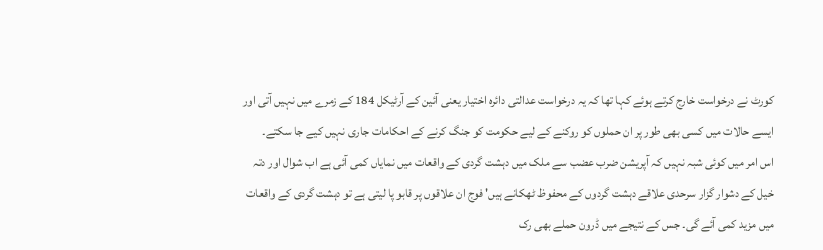کورٹ نے درخواست خارج کرتے ہوئے کہا تھا کہ یہ درخواست عدالتی دائرہ اختیار یعنی آئین کے آرٹیکل 184 کے زمرے میں نہیں آتی اور ایسے حالات میں کسی بھی طور پر ان حملوں کو روکنے کے لیے حکومت کو جنگ کرنے کے احکامات جاری نہیں کیے جا سکتے۔
اس امر میں کوئی شبہ نہیں کہ آپریشن ضرب عضب سے ملک میں دہشت گردی کے واقعات میں نمایاں کمی آئی ہے اب شوال اور دتہ خیل کے دشوار گزار سرحدی علاقے دہشت گردوں کے محفوظ ٹھکانے ہیں' فوج ان علاقوں پر قابو پا لیتی ہے تو دہشت گردی کے واقعات میں مزید کمی آئے گی۔ جس کے نتیجے میں ڈرون حملے بھی رک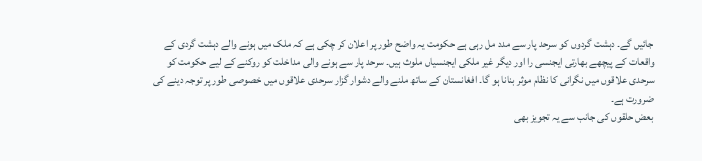جائیں گے۔ دہشت گردوں کو سرحد پار سے مدد مل رہی ہے حکومت یہ واضح طور پر اعلان کر چکی ہے کہ ملک میں ہونے والے دہشت گردی کے واقعات کے پیچھے بھارتی ایجنسی را اور دیگر غیر ملکی ایجنسیاں ملوث ہیں۔ سرحد پار سے ہونے والی مداخلت کو روکنے کے لیے حکومت کو سرحدی علاقوں میں نگرانی کا نظام موثر بنانا ہو گا۔ افغانستان کے ساتھ ملنے والے دشوار گزار سرحدی علاقوں میں خصوصی طور پر توجہ دینے کی ضرورت ہے۔
بعض حلقوں کی جانب سے یہ تجویز بھی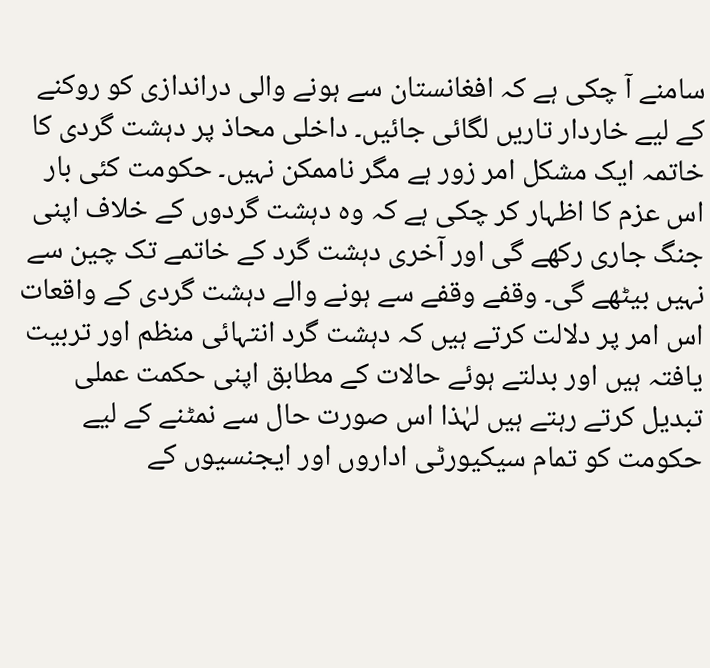سامنے آ چکی ہے کہ افغانستان سے ہونے والی دراندازی کو روکنے کے لیے خاردار تاریں لگائی جائیں۔ داخلی محاذ پر دہشت گردی کا خاتمہ ایک مشکل امر زور ہے مگر ناممکن نہیں۔ حکومت کئی بار اس عزم کا اظہار کر چکی ہے کہ وہ دہشت گردوں کے خلاف اپنی جنگ جاری رکھے گی اور آخری دہشت گرد کے خاتمے تک چین سے نہیں بیٹھے گی۔ وقفے وقفے سے ہونے والے دہشت گردی کے واقعات اس امر پر دلالت کرتے ہیں کہ دہشت گرد انتہائی منظم اور تربیت یافتہ ہیں اور بدلتے ہوئے حالات کے مطابق اپنی حکمت عملی تبدیل کرتے رہتے ہیں لہٰذا اس صورت حال سے نمٹنے کے لیے حکومت کو تمام سیکیورٹی اداروں اور ایجنسیوں کے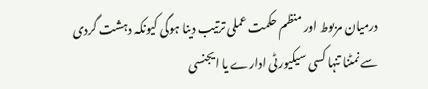درمیان مربوط اور منظم حکمت عملی ترتیب دینا ہوگی کیونکہ دہشت گردی سے نمٹنا تنہا کسی سیکیورٹی ادارے یا ایجنسی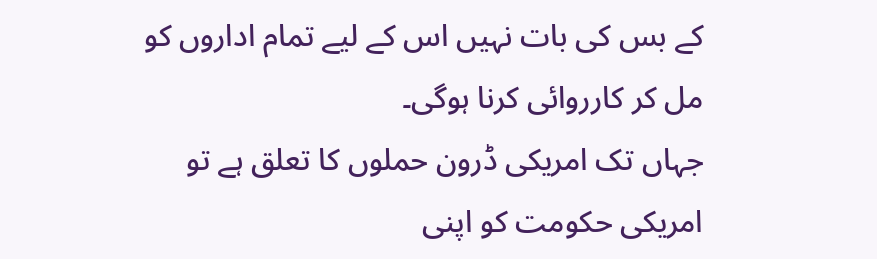کے بس کی بات نہیں اس کے لیے تمام اداروں کو مل کر کارروائی کرنا ہوگی۔
جہاں تک امریکی ڈرون حملوں کا تعلق ہے تو امریکی حکومت کو اپنی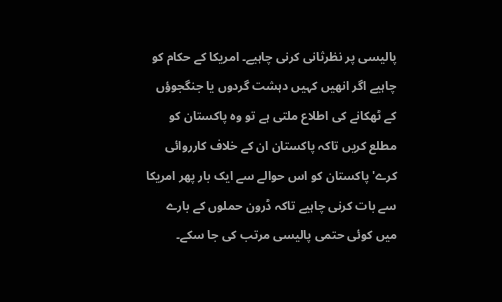پالیسی پر نظرثانی کرنی چاہیے۔ امریکا کے حکام کو چاہیے اگر انھیں کہیں دہشت گردوں یا جنگجوؤں کے ٹھکانے کی اطلاع ملتی ہے تو وہ پاکستان کو مطلع کریں تاکہ پاکستان ان کے خلاف کارروائی کرے' پاکستان کو اس حوالے سے ایک بار پھر امریکا سے بات کرنی چاہیے تاکہ ڈرون حملوں کے بارے میں کوئی حتمی پالیسی مرتب کی جا سکے۔